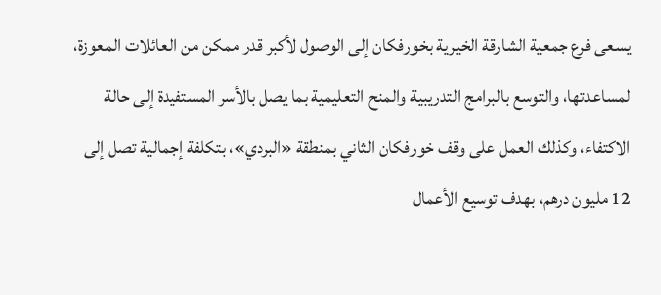يسعى فرع جمعية الشارقة الخيرية بخورفكان إلى الوصول لأكبر قدر ممكن من العائلات المعوزة، لمساعدتها، والتوسع بالبرامج التدريبية والمنح التعليمية بما يصل بالأسر المستفيدة إلى حالة الاكتفاء، وكذلك العمل على وقف خورفكان الثاني بمنطقة «البردي»، بتكلفة إجمالية تصل إلى 12 مليون درهم، بهدف توسيع الأعمال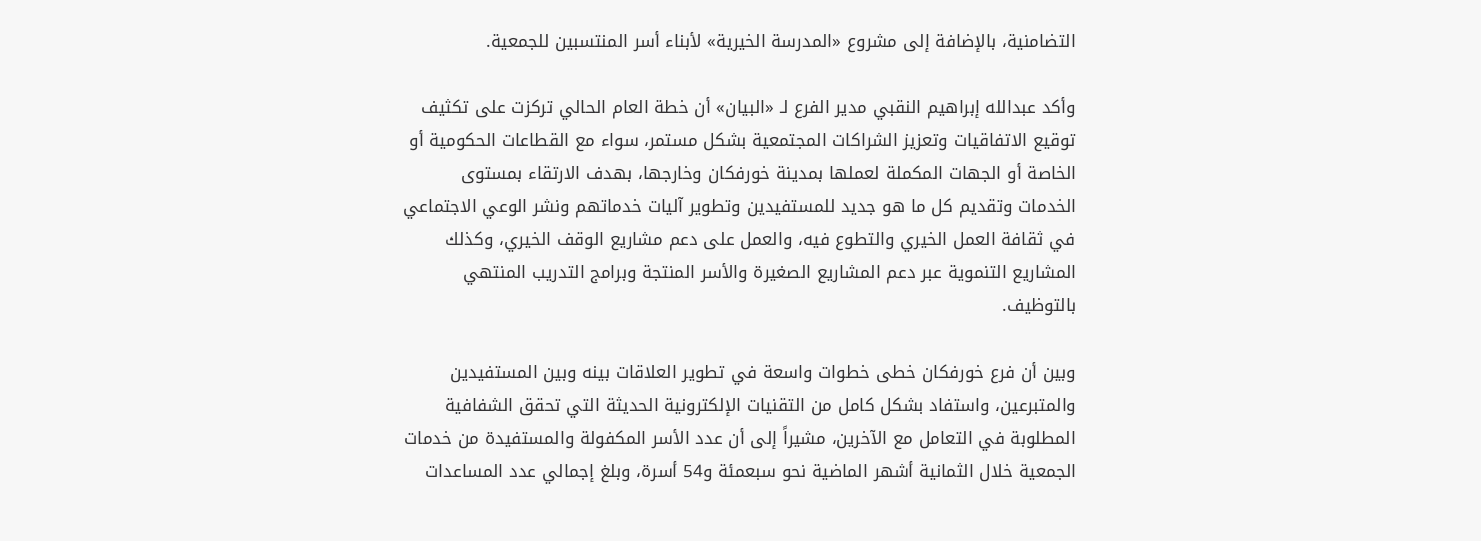التضامنية، بالإضافة إلى مشروع «المدرسة الخيرية» لأبناء أسر المنتسبين للجمعية.

وأكد عبدالله إبراهيم النقبي مدير الفرع لـ «البيان» أن خطة العام الحالي تركزت على تكثيف توقيع الاتفاقيات وتعزيز الشراكات المجتمعية بشكل مستمر، سواء مع القطاعات الحكومية أو الخاصة أو الجهات المكملة لعملها بمدينة خورفكان وخارجها، بهدف الارتقاء بمستوى الخدمات وتقديم كل ما هو جديد للمستفيدين وتطوير آليات خدماتهم ونشر الوعي الاجتماعي في ثقافة العمل الخيري والتطوع فيه، والعمل على دعم مشاريع الوقف الخيري، وكذلك المشاريع التنموية عبر دعم المشاريع الصغيرة والأسر المنتجة وبرامج التدريب المنتهي بالتوظيف.

وبين أن فرع خورفكان خطى خطوات واسعة في تطوير العلاقات بينه وبين المستفيدين والمتبرعين، واستفاد بشكل كامل من التقنيات الإلكترونية الحديثة التي تحقق الشفافية المطلوبة في التعامل مع الآخرين، مشيراً إلى أن عدد الأسر المكفولة والمستفيدة من خدمات الجمعية خلال الثمانية أشهر الماضية نحو سبعمئة و54 أسرة، وبلغ إجمالي عدد المساعدات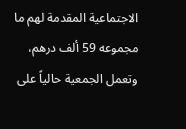الاجتماعية المقدمة لهم ما مجموعه 59 ألف درهم، وتعمل الجمعية حالياً على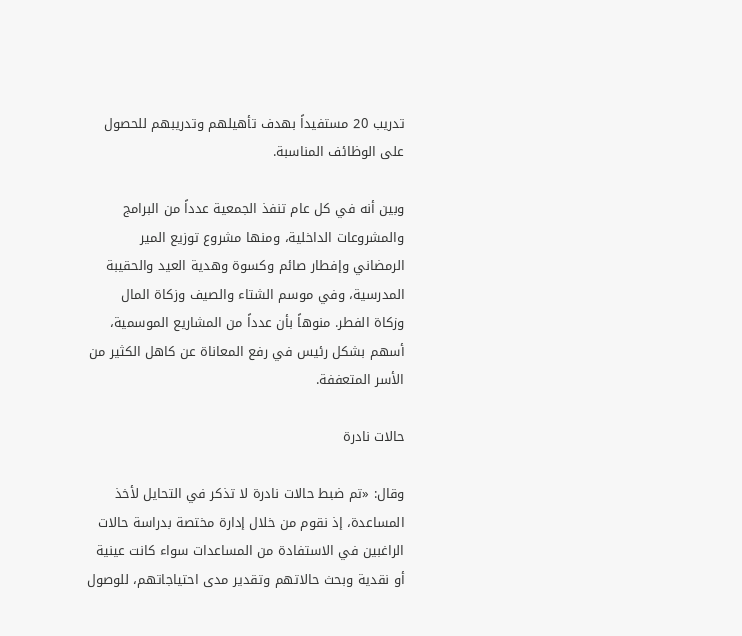تدريب 20 مستفيداً بهدف تأهيلهم وتدريبهم للحصول على الوظائف المناسبة.

وبين أنه في كل عام تنفذ الجمعية عدداً من البرامج والمشروعات الداخلية، ومنها مشروع توزيع المير الرمضاني وإفطار صائم وكسوة وهدية العيد والحقيبة المدرسية، وفي موسم الشتاء والصيف وزكاة المال وزكاة الفطر. منوهاً بأن عدداً من المشاريع الموسمية، أسهم بشكل رئيس في رفع المعاناة عن كاهل الكثير من الأسر المتعففة.

حالات نادرة

وقال: «تم ضبط حالات نادرة لا تذكر في التحايل لأخذ المساعدة، إذ نقوم من خلال إدارة مختصة بدراسة حالات الراغبين في الاستفادة من المساعدات سواء كانت عينية أو نقدية وبحث حالاتهم وتقدير مدى احتياجاتهم، للوصول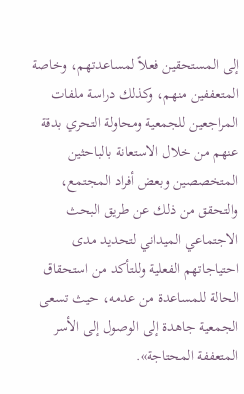إلى المستحقين فعلاً لمساعدتهم، وخاصة المتعففين منهم، وكذلك دراسة ملفات المراجعين للجمعية ومحاولة التحري بدقة عنهم من خلال الاستعانة بالباحثين المتخصصين وبعض أفراد المجتمع، والتحقق من ذلك عن طريق البحث الاجتماعي الميداني لتحديد مدى احتياجاتهم الفعلية وللتأكد من استحقاق الحالة للمساعدة من عدمه، حيث تسعى الجمعية جاهدة إلى الوصول إلى الأسر المتعففة المحتاجة».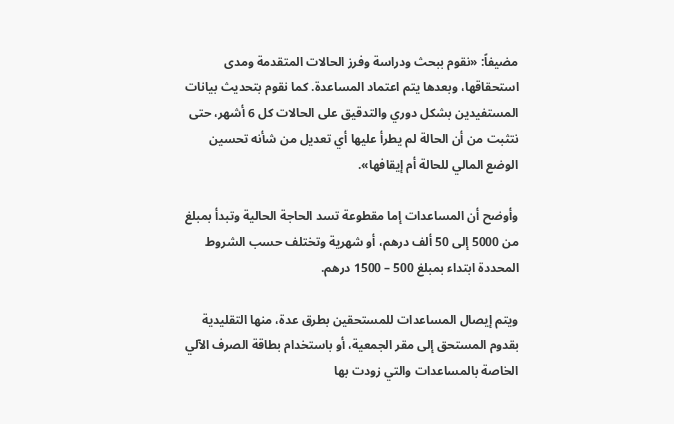مضيفاً: «نقوم ببحث ودراسة وفرز الحالات المتقدمة ومدى استحقاقها، وبعدها يتم اعتماد المساعدة. كما نقوم بتحديث بيانات المستفيدين بشكل دوري والتدقيق على الحالات كل 6 أشهر، حتى نتثبت من أن الحالة لم يطرأ عليها أي تعديل من شأنه تحسين الوضع المالي للحالة أم إيقافها».

وأوضح أن المساعدات إما مقطوعة تسد الحاجة الحالية وتبدأ بمبلغ من 5000 إلى 50 ألف درهم، أو شهرية وتختلف حسب الشروط المحددة ابتداء بمبلغ 500 – 1500 درهم.

ويتم إيصال المساعدات للمستحقين بطرق عدة، منها التقليدية بقدوم المستحق إلى مقر الجمعية، أو باستخدام بطاقة الصرف الآلي الخاصة بالمساعدات والتي زودت بها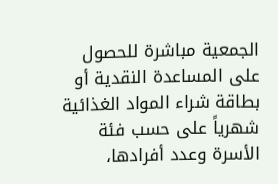الجمعية مباشرة للحصول على المساعدة النقدية أو بطاقة شراء المواد الغذائية شهرياً على حسب فئة الأسرة وعدد أفرادها،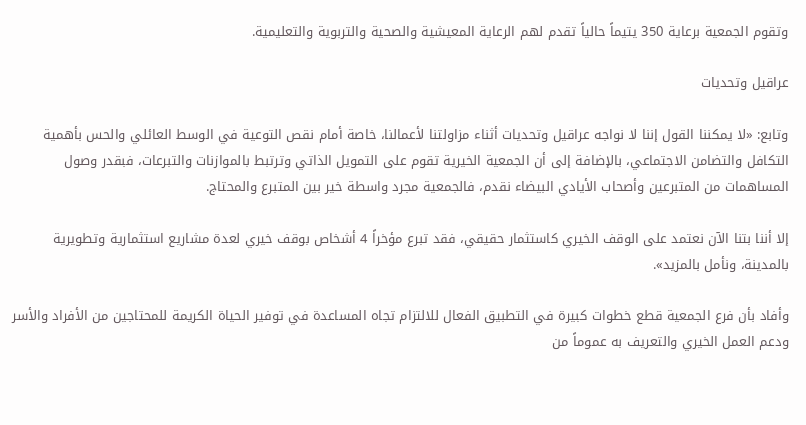وتقوم الجمعية برعاية 350 يتيماً حالياً تقدم لهم الرعاية المعيشية والصحية والتربوية والتعليمية.

عراقيل وتحديات

وتابع: «لا يمكننا القول إننا لا نواجه عراقيل وتحديات أثناء مزاولتنا لأعمالنا، خاصة أمام نقص التوعية في الوسط العائلي والحس بأهمية التكافل والتضامن الاجتماعي، بالإضافة إلى أن الجمعية الخيرية تقوم على التمويل الذاتي وترتبط بالموازنات والتبرعات، فبقدر وصول المساهمات من المتبرعين وأصحاب الأيادي البيضاء نقدم، فالجمعية مجرد واسطة خير بين المتبرع والمحتاج.

إلا أننا بتنا الآن نعتمد على الوقف الخيري كاستثمار حقيقي، فقد تبرع مؤخراً 4 أشخاص بوقف خيري لعدة مشاريع استثمارية وتطويرية بالمدينة، ونأمل بالمزيد».

وأفاد بأن فرع الجمعية قطع خطوات كبيرة في التطبيق الفعال للالتزام تجاه المساعدة في توفير الحياة الكريمة للمحتاجين من الأفراد والأسر ودعم العمل الخيري والتعريف به عموماً من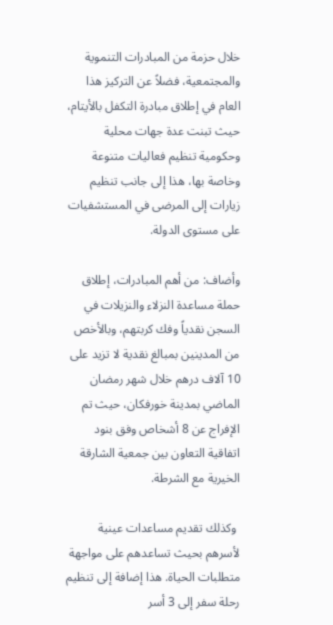خلال حزمة من المبادرات التنموية والمجتمعية، فضلاً عن التركيز هذا العام في إطلاق مبادرة التكفل بالأيتام، حيث تبنت عدة جهات محلية وحكومية تنظيم فعاليات متنوعة وخاصة بها، هذا إلى جانب تنظيم زيارات إلى المرضى في المستشفيات على مستوى الدولة.

وأضاف: من أهم المبادرات، إطلاق حملة مساعدة النزلاء والنزيلات في السجن نقدياً وفك كربتهم، وبالأخص من المدينين بمبالغ نقدية لا تزيد على 10 آلاف درهم خلال شهر رمضان الماضي بمدينة خورفكان، حيث تم الإفراج عن 8 أشخاص وفق بنود اتفاقية التعاون بين جمعية الشارقة الخيرية مع الشرطة.

 وكذلك تقديم مساعدات عينية لأسرهم بحيث تساعدهم على مواجهة متطلبات الحياة. هذا إضافة إلى تنظيم رحلة سفر إلى 3 أسر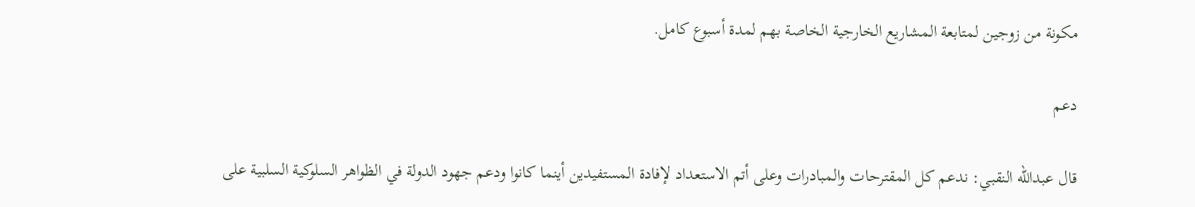مكونة من زوجين لمتابعة المشاريع الخارجية الخاصة بهم لمدة أسبوع كامل.

دعم

قال عبدالله النقبي: ندعم كل المقترحات والمبادرات وعلى أتم الاستعداد لإفادة المستفيدين أينما كانوا ودعم جهود الدولة في الظواهر السلوكية السلبية على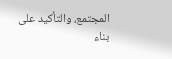المجتمع، والتأكيد على بناء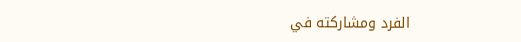الفرد ومشاركته في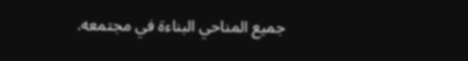جميع المناحي البناءة في مجتمعه.